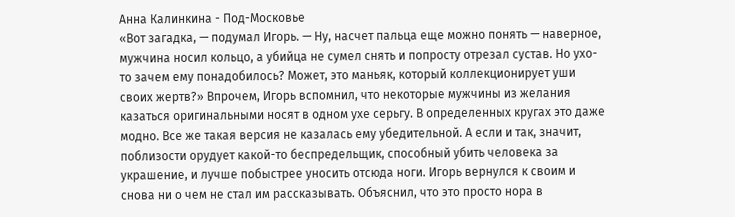Анна Калинкина - Под-Московье
«Вот загадка, — подумал Игорь. — Ну, насчет пальца еще можно понять — наверное, мужчина носил кольцо, а убийца не сумел снять и попросту отрезал сустав. Но ухо-то зачем ему понадобилось? Может, это маньяк, который коллекционирует уши своих жертв?» Впрочем, Игорь вспомнил, что некоторые мужчины из желания казаться оригинальными носят в одном ухе серьгу. В определенных кругах это даже модно. Все же такая версия не казалась ему убедительной. А если и так, значит, поблизости орудует какой-то беспредельщик, способный убить человека за украшение, и лучше побыстрее уносить отсюда ноги. Игорь вернулся к своим и снова ни о чем не стал им рассказывать. Объяснил, что это просто нора в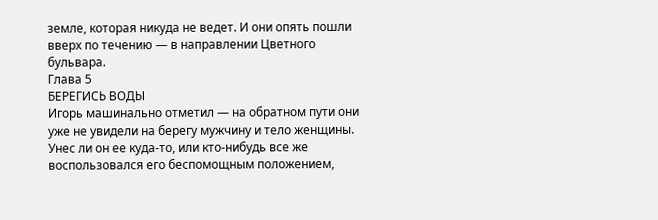земле, которая никуда не ведет. И они опять пошли вверх по течению — в направлении Цветного бульвара.
Глава 5
БЕРЕГИСЬ ВОДЫ
Игорь машинально отметил — на обратном пути они уже не увидели на берегу мужчину и тело женщины. Унес ли он ее куда-то, или кто-нибудь все же воспользовался его беспомощным положением,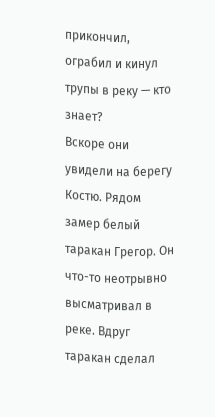прикончил, ограбил и кинул трупы в реку — кто знает?
Вскоре они увидели на берегу Костю. Рядом замер белый таракан Грегор. Он что-то неотрывно высматривал в реке. Вдруг таракан сделал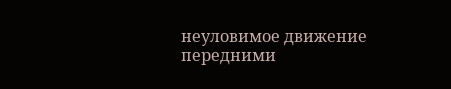неуловимое движение передними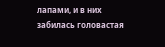лапами, и в них забилась головастая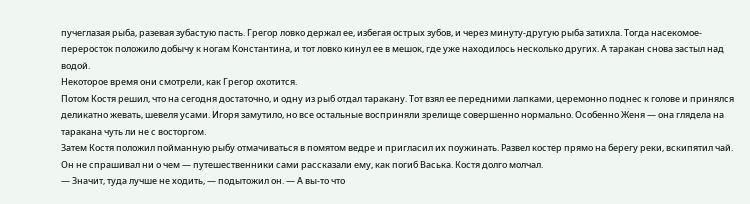пучеглазая рыба, разевая зубастую пасть. Грегор ловко держал ее, избегая острых зубов, и через минуту-другую рыба затихла. Тогда насекомое-переросток положило добычу к ногам Константина, и тот ловко кинул ее в мешок, где уже находилось несколько других. А таракан снова застыл над водой.
Некоторое время они смотрели, как Грегор охотится.
Потом Костя решил, что на сегодня достаточно, и одну из рыб отдал таракану. Тот взял ее передними лапками, церемонно поднес к голове и принялся деликатно жевать, шевеля усами. Игоря замутило, но все остальные восприняли зрелище совершенно нормально. Особенно Женя — она глядела на таракана чуть ли не с восторгом.
Затем Костя положил пойманную рыбу отмачиваться в помятом ведре и пригласил их поужинать. Развел костер прямо на берегу реки, вскипятил чай. Он не спрашивал ни о чем — путешественники сами рассказали ему, как погиб Васька. Костя долго молчал.
— Значит, туда лучше не ходить, — подытожил он. — А вы-то что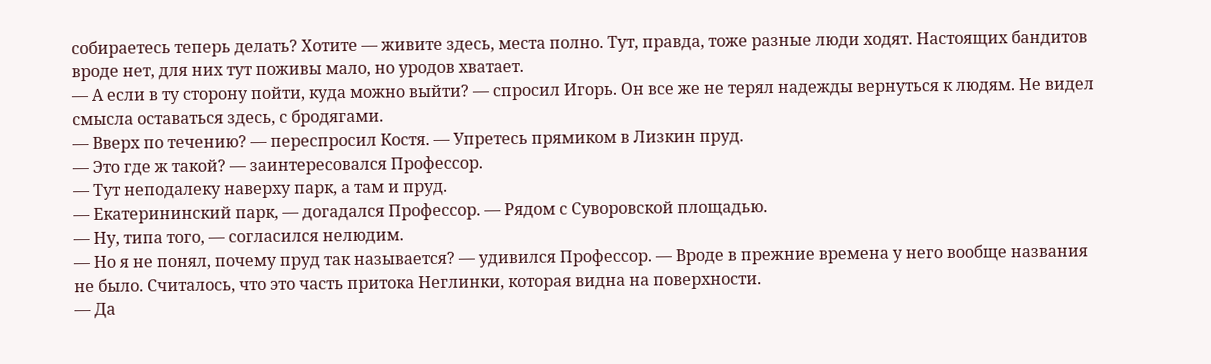собираетесь теперь делать? Хотите — живите здесь, места полно. Тут, правда, тоже разные люди ходят. Настоящих бандитов вроде нет, для них тут поживы мало, но уродов хватает.
— А если в ту сторону пойти, куда можно выйти? — спросил Игорь. Он все же не терял надежды вернуться к людям. Не видел смысла оставаться здесь, с бродягами.
— Вверх по течению? — переспросил Костя. — Упретесь прямиком в Лизкин пруд.
— Это где ж такой? — заинтересовался Профессор.
— Тут неподалеку наверху парк, а там и пруд.
— Екатерининский парк, — догадался Профессор. — Рядом с Суворовской площадью.
— Ну, типа того, — согласился нелюдим.
— Но я не понял, почему пруд так называется? — удивился Профессор. — Вроде в прежние времена у него вообще названия не было. Считалось, что это часть притока Неглинки, которая видна на поверхности.
— Да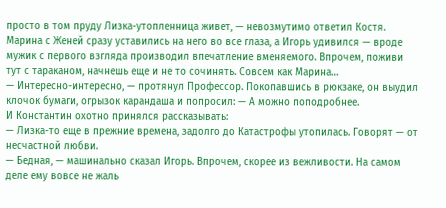просто в том пруду Лизка-утопленница живет, — невозмутимо ответил Костя. Марина с Женей сразу уставились на него во все глаза, а Игорь удивился — вроде мужик с первого взгляда производил впечатление вменяемого. Впрочем, поживи тут с тараканом, начнешь еще и не то сочинять. Совсем как Марина…
— Интересно-интересно, — протянул Профессор. Покопавшись в рюкзаке, он выудил клочок бумаги, огрызок карандаша и попросил: — А можно поподробнее.
И Константин охотно принялся рассказывать:
— Лизка-то еще в прежние времена, задолго до Катастрофы утопилась. Говорят — от несчастной любви.
— Бедная, — машинально сказал Игорь. Впрочем, скорее из вежливости. На самом деле ему вовсе не жаль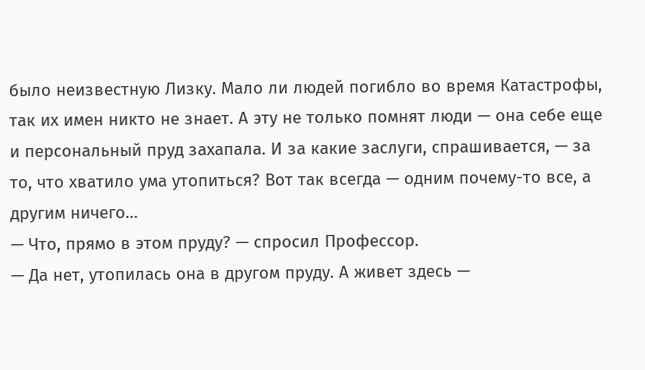было неизвестную Лизку. Мало ли людей погибло во время Катастрофы, так их имен никто не знает. А эту не только помнят люди — она себе еще и персональный пруд захапала. И за какие заслуги, спрашивается, — за то, что хватило ума утопиться? Вот так всегда — одним почему-то все, а другим ничего…
— Что, прямо в этом пруду? — спросил Профессор.
— Да нет, утопилась она в другом пруду. А живет здесь —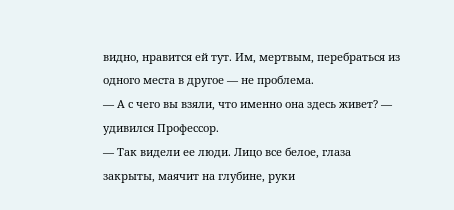видно, нравится ей тут. Им, мертвым, перебраться из одного места в другое — не проблема.
— А с чего вы взяли, что именно она здесь живет? — удивился Профессор.
— Так видели ее люди. Лицо все белое, глаза закрыты, маячит на глубине, руки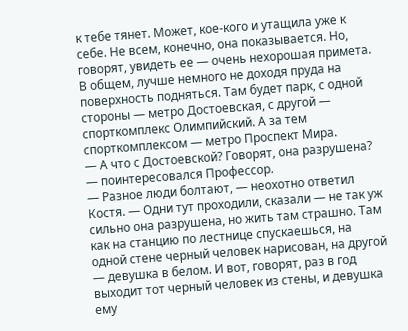к тебе тянет. Может, кое-кого и утащила уже к себе. Не всем, конечно, она показывается. Но, говорят, увидеть ее — очень нехорошая примета. В общем, лучше немного не доходя пруда на поверхность подняться. Там будет парк, с одной стороны — метро Достоевская, с другой — спорткомплекс Олимпийский. А за тем спорткомплексом — метро Проспект Мира.
— А что с Достоевской? Говорят, она разрушена? — поинтересовался Профессор.
— Разное люди болтают, — неохотно ответил Костя. — Одни тут проходили, сказали — не так уж сильно она разрушена, но жить там страшно. Там как на станцию по лестнице спускаешься, на одной стене черный человек нарисован, на другой — девушка в белом. И вот, говорят, раз в год выходит тот черный человек из стены, и девушка ему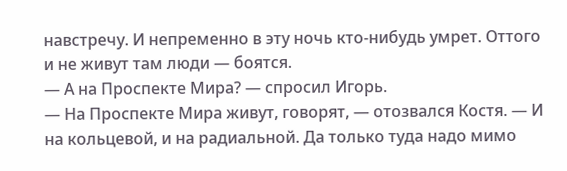навстречу. И непременно в эту ночь кто-нибудь умрет. Оттого и не живут там люди — боятся.
— А на Проспекте Мира? — спросил Игорь.
— На Проспекте Мира живут, говорят, — отозвался Костя. — И на кольцевой, и на радиальной. Да только туда надо мимо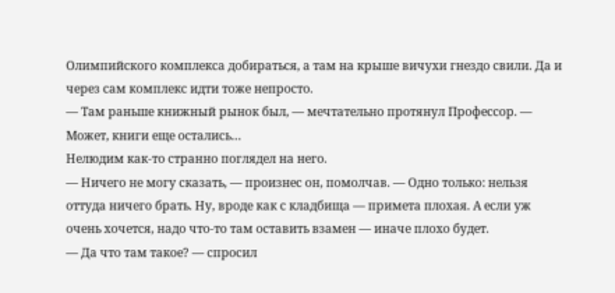Олимпийского комплекса добираться, а там на крыше вичухи гнездо свили. Да и через сам комплекс идти тоже непросто.
— Там раньше книжный рынок был, — мечтательно протянул Профессор. — Может, книги еще остались…
Нелюдим как-то странно поглядел на него.
— Ничего не могу сказать, — произнес он, помолчав. — Одно только: нельзя оттуда ничего брать. Ну, вроде как с кладбища — примета плохая. А если уж очень хочется, надо что-то там оставить взамен — иначе плохо будет.
— Да что там такое? — спросил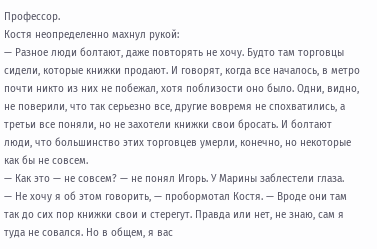Профессор.
Костя неопределенно махнул рукой:
— Разное люди болтают, даже повторять не хочу. Будто там торговцы сидели, которые книжки продают. И говорят, когда все началось, в метро почти никто из них не побежал, хотя поблизости оно было. Одни, видно, не поверили, что так серьезно все, другие вовремя не спохватились, а третьи все поняли, но не захотели книжки свои бросать. И болтают люди, что большинство этих торговцев умерли, конечно, но некоторые как бы не совсем.
— Как это — не совсем? — не понял Игорь. У Марины заблестели глаза.
— Не хочу я об этом говорить, — пробормотал Костя. — Вроде они там так до сих пор книжки свои и стерегут. Правда или нет, не знаю, сам я туда не совался. Но в общем, я вас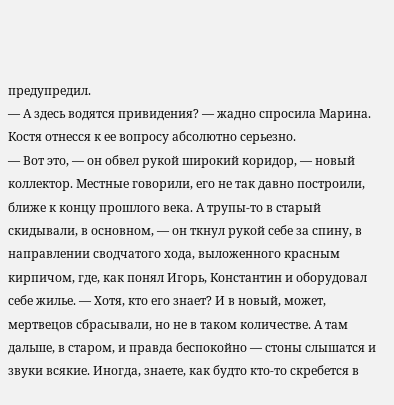предупредил.
— А здесь водятся привидения? — жадно спросила Марина.
Костя отнесся к ее вопросу абсолютно серьезно.
— Вот это, — он обвел рукой широкий коридор, — новый коллектор. Местные говорили, его не так давно построили, ближе к концу прошлого века. А трупы-то в старый скидывали, в основном, — он ткнул рукой себе за спину, в направлении сводчатого хода, выложенного красным кирпичом, где, как понял Игорь, Константин и оборудовал себе жилье. — Хотя, кто его знает? И в новый, может, мертвецов сбрасывали, но не в таком количестве. А там дальше, в старом, и правда беспокойно — стоны слышатся и звуки всякие. Иногда, знаете, как будто кто-то скребется в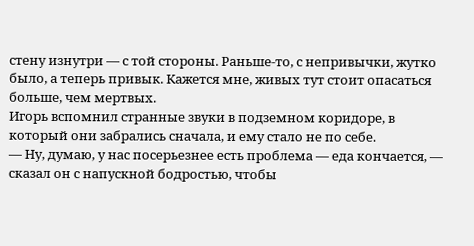стену изнутри — с той стороны. Раньше-то, с непривычки, жутко было, а теперь привык. Кажется мне, живых тут стоит опасаться больше, чем мертвых.
Игорь вспомнил странные звуки в подземном коридоре, в который они забрались сначала, и ему стало не по себе.
— Ну, думаю, у нас посерьезнее есть проблема — еда кончается, — сказал он с напускной бодростью, чтобы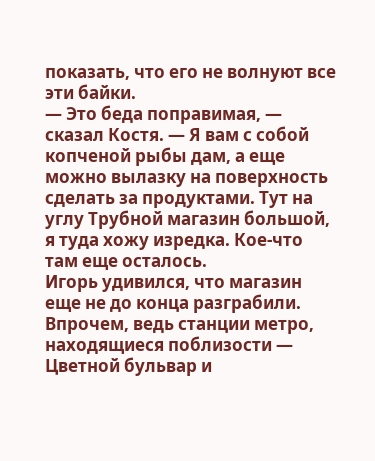показать, что его не волнуют все эти байки.
— Это беда поправимая, — сказал Костя. — Я вам с собой копченой рыбы дам, а еще можно вылазку на поверхность сделать за продуктами. Тут на углу Трубной магазин большой, я туда хожу изредка. Кое-что там еще осталось.
Игорь удивился, что магазин еще не до конца разграбили. Впрочем, ведь станции метро, находящиеся поблизости — Цветной бульвар и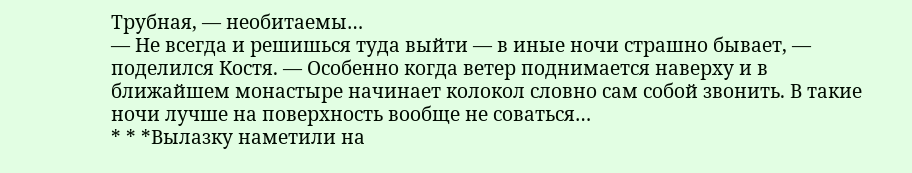Трубная, — необитаемы…
— Не всегда и решишься туда выйти — в иные ночи страшно бывает, — поделился Костя. — Особенно когда ветер поднимается наверху и в ближайшем монастыре начинает колокол словно сам собой звонить. В такие ночи лучше на поверхность вообще не соваться…
* * *Вылазку наметили на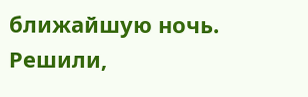ближайшую ночь. Решили,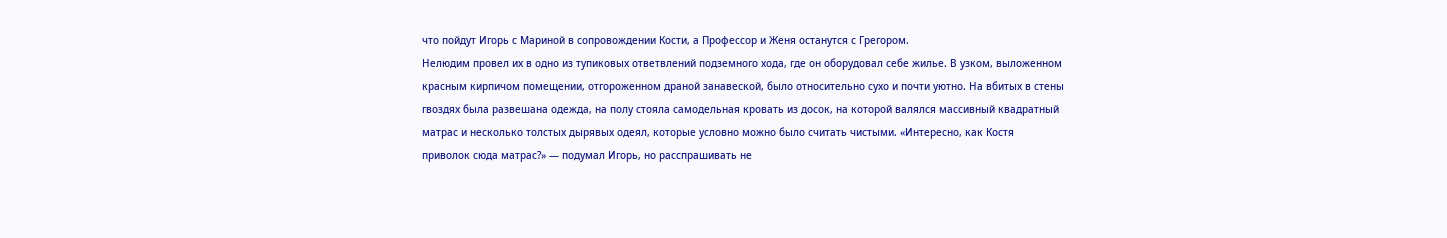что пойдут Игорь с Мариной в сопровождении Кости, а Профессор и Женя останутся с Грегором.
Нелюдим провел их в одно из тупиковых ответвлений подземного хода, где он оборудовал себе жилье. В узком, выложенном красным кирпичом помещении, отгороженном драной занавеской, было относительно сухо и почти уютно. На вбитых в стены гвоздях была развешана одежда, на полу стояла самодельная кровать из досок, на которой валялся массивный квадратный матрас и несколько толстых дырявых одеял, которые условно можно было считать чистыми. «Интересно, как Костя приволок сюда матрас?» — подумал Игорь, но расспрашивать не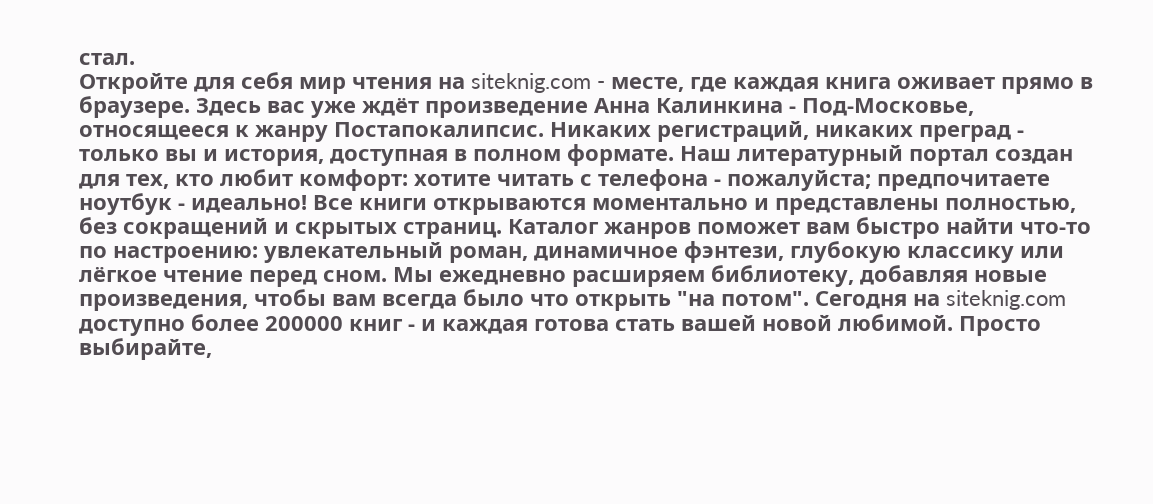стал.
Откройте для себя мир чтения на siteknig.com - месте, где каждая книга оживает прямо в браузере. Здесь вас уже ждёт произведение Анна Калинкина - Под-Московье, относящееся к жанру Постапокалипсис. Никаких регистраций, никаких преград - только вы и история, доступная в полном формате. Наш литературный портал создан для тех, кто любит комфорт: хотите читать с телефона - пожалуйста; предпочитаете ноутбук - идеально! Все книги открываются моментально и представлены полностью, без сокращений и скрытых страниц. Каталог жанров поможет вам быстро найти что-то по настроению: увлекательный роман, динамичное фэнтези, глубокую классику или лёгкое чтение перед сном. Мы ежедневно расширяем библиотеку, добавляя новые произведения, чтобы вам всегда было что открыть "на потом". Сегодня на siteknig.com доступно более 200000 книг - и каждая готова стать вашей новой любимой. Просто выбирайте,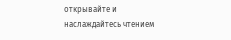открывайте и наслаждайтесь чтением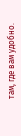там, где вам удобно.